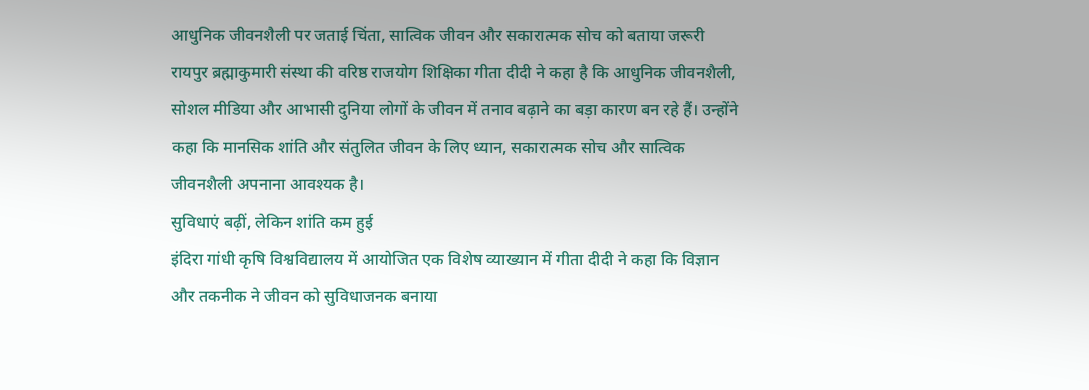आधुनिक जीवनशैली पर जताई चिंता, सात्विक जीवन और सकारात्मक सोच को बताया जरूरी
रायपुर ब्रह्माकुमारी संस्था की वरिष्ठ राजयोग शिक्षिका गीता दीदी ने कहा है कि आधुनिक जीवनशैली, सोशल मीडिया और आभासी दुनिया लोगों के जीवन में तनाव बढ़ाने का बड़ा कारण बन रहे हैं। उन्होंने कहा कि मानसिक शांति और संतुलित जीवन के लिए ध्यान, सकारात्मक सोच और सात्विक जीवनशैली अपनाना आवश्यक है।
सुविधाएं बढ़ीं, लेकिन शांति कम हुई
इंदिरा गांधी कृषि विश्वविद्यालय में आयोजित एक विशेष व्याख्यान में गीता दीदी ने कहा कि विज्ञान और तकनीक ने जीवन को सुविधाजनक बनाया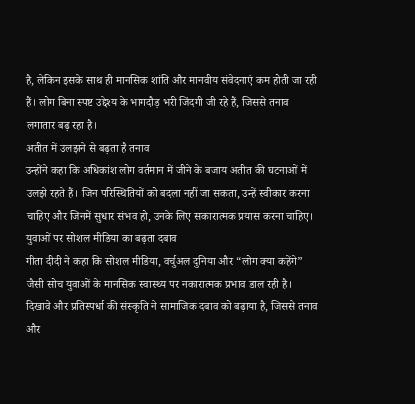है, लेकिन इसके साथ ही मानसिक शांति और मानवीय संवेदनाएं कम होती जा रही हैं। लोग बिना स्पष्ट उद्देश्य के भागदौड़ भरी जिंदगी जी रहे हैं, जिससे तनाव लगातार बढ़ रहा है।
अतीत में उलझने से बढ़ता है तनाव
उन्होंने कहा कि अधिकांश लोग वर्तमान में जीने के बजाय अतीत की घटनाओं में उलझे रहते हैं। जिन परिस्थितियों को बदला नहीं जा सकता, उन्हें स्वीकार करना चाहिए और जिनमें सुधार संभव हो, उनके लिए सकारात्मक प्रयास करना चाहिए।
युवाओं पर सोशल मीडिया का बढ़ता दबाव
गीता दीदी ने कहा कि सोशल मीडिया, वर्चुअल दुनिया और “लोग क्या कहेंगे” जैसी सोच युवाओं के मानसिक स्वास्थ्य पर नकारात्मक प्रभाव डाल रही है। दिखावे और प्रतिस्पर्धा की संस्कृति ने सामाजिक दबाव को बढ़ाया है, जिससे तनाव और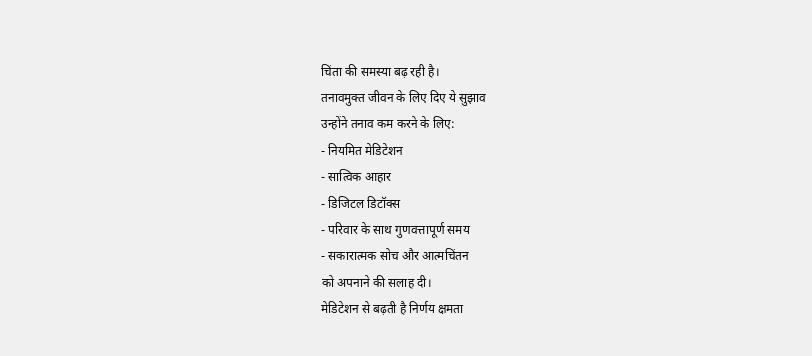चिंता की समस्या बढ़ रही है।
तनावमुक्त जीवन के लिए दिए ये सुझाव
उन्होंने तनाव कम करने के लिए:
- नियमित मेडिटेशन
- सात्विक आहार
- डिजिटल डिटॉक्स
- परिवार के साथ गुणवत्तापूर्ण समय
- सकारात्मक सोच और आत्मचिंतन
को अपनाने की सलाह दी।
मेडिटेशन से बढ़ती है निर्णय क्षमता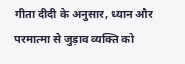गीता दीदी के अनुसार, ध्यान और परमात्मा से जुड़ाव व्यक्ति को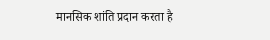मानसिक शांति प्रदान करता है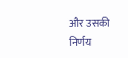और उसकी निर्णय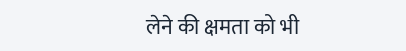लेने की क्षमता को भी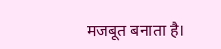मजबूत बनाता है।